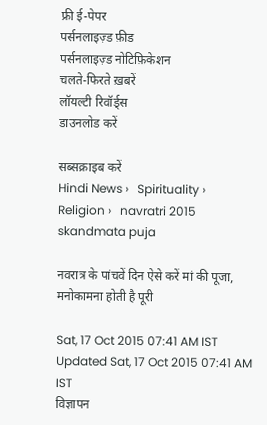फ्री ई-पेपर
पर्सनलाइज़्ड फ़ीड
पर्सनलाइज़्ड नोटिफ़िकेशन
चलते-फिरते ख़बरें
लॉयल्टी रिवॉर्ड्स
डाउनलोड करें

सब्सक्राइब करें
Hindi News ›   Spirituality ›   Religion ›   navratri 2015 skandmata puja

नवरात्र के पांचवें दिन ऐसे करें मां की पूजा, मनोकामना होती है पूरी

Sat, 17 Oct 2015 07:41 AM IST
Updated Sat, 17 Oct 2015 07:41 AM IST
विज्ञापन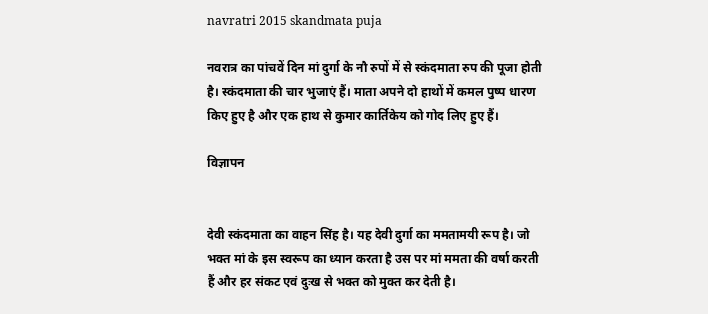navratri 2015 skandmata puja

नवरात्र का पांचवें दिन मां दुर्गा के नौ रुपों में से स्कंदमाता रुप की पूजा होती है। स्कंदमाता की चार भुजाएं हैं। माता अपने दो हाथों में कमल पुष्प धारण किए हुए है और एक हाथ से कुमार कार्तिकेय को गोद लिए हुए हैं।

विज्ञापन


देवी स्कंदमाता का वाहन सिंह है। यह देवी दुर्गा का ममतामयी रूप है। जो भक्त मां के इस स्वरूप का ध्यान करता है उस पर मां ममता की वर्षा करती हैं और हर संकट एवं दुःख से भक्त को मुक्त कर देती है।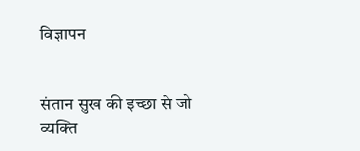विज्ञापन


संतान सुख की इच्छा से जो व्यक्ति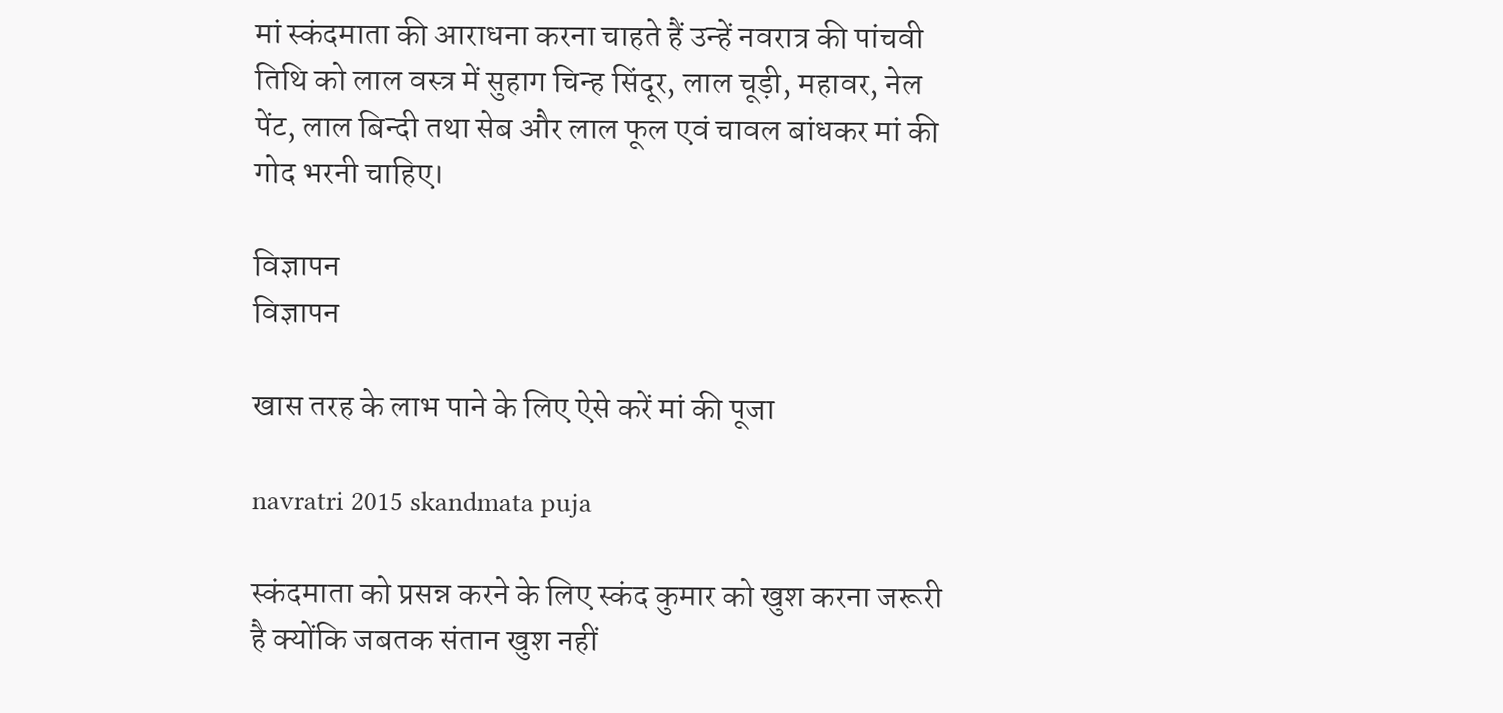मां स्कंदमाता की आराधना करना चाहते हैं उन्हें नवरात्र की पांचवी तिथि को लाल वस्त्र में सुहाग चिन्ह सिंदूर, लाल चूड़ी, महावर, नेल पेंट, लाल बिन्दी तथा सेब और लाल फूल एवं चावल बांधकर मां की गोद भरनी चाहिए।

विज्ञापन
विज्ञापन

खास तरह के लाभ पाने के ल‌िए ऐसे करें मां की पूजा

navratri 2015 skandmata puja

स्कंदमाता को प्रसन्न करने के लिए स्कंद कुमार को खुश करना जरूरी है क्योंकि जबतक संतान खुश नहीं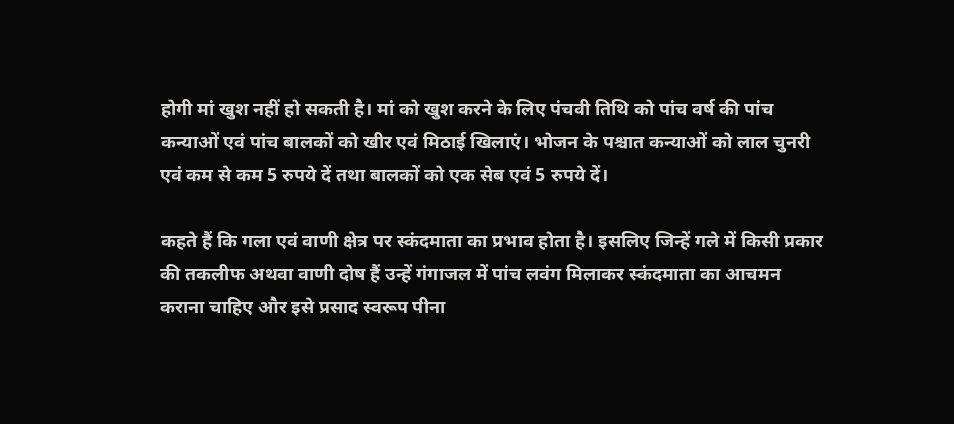होगी मां खुश नहीं हो सकती है। मां को खुश करने के लिए पंचवी तिथि को पांच वर्ष की पांच कन्याओं एवं पांच बालकों को खीर एवं मिठाई खिलाएं। भोजन के पश्चात कन्याओं को लाल चुनरी एवं कम से कम 5 रुपये दें तथा बालकों को एक सेब एवं 5 रुपये दें।

कहते हैं कि गला एवं वाणी क्षेत्र पर स्कंदमाता का प्रभाव होता है। इसलिए जिन्हें गले में किसी प्रकार की तकलीफ अथवा वाणी दोष हैं उन्हें गंगाजल में पांच लवंग मिलाकर स्कंदमाता का आचमन कराना चाहिए और इसे प्रसाद स्वरूप पीना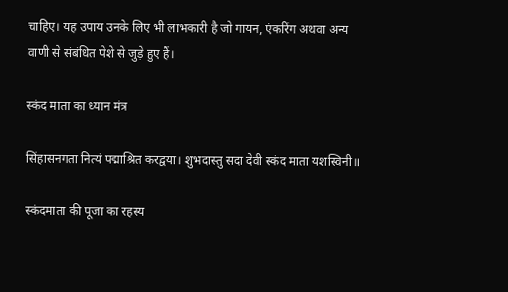चाहिए। यह उपाय उनके लिए भी लाभकारी है जो गायन, एंकरिंग अथवा अन्य वाणी से संबंधित पेशे से जुड़े हुए हैं।

स्कंद माता का ध्यान मंत्र

सिंहासनगता नित्यं पद्माश्रित करद्वया। शुभदास्तु सदा देवी स्कंद माता यशस्विनी॥

स्‍कंदमाता की पूजा का रहस्‍य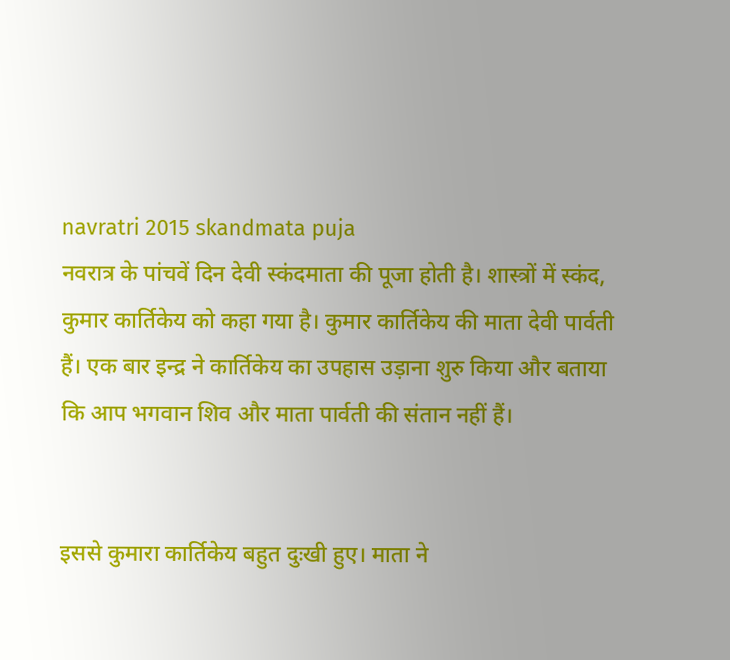navratri 2015 skandmata puja
नवरात्र के पांचवें दिन देवी स्कंदमाता की पूजा होती है। शास्त्रों में स्कंद, कुमार कार्तिकेय को कहा गया है। कुमार कार्तिकेय की माता देवी पार्वती हैं। एक बार इन्द्र ने कार्तिकेय का उपहास उड़ाना शुरु किया और बताया कि आप भगवान शिव और माता पार्वती की संतान नहीं हैं।


इससे कुमारा कार्तिकेय बहुत दुःखी हुए। माता ने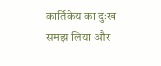कार्तिकेय का दुःख समझ लिया और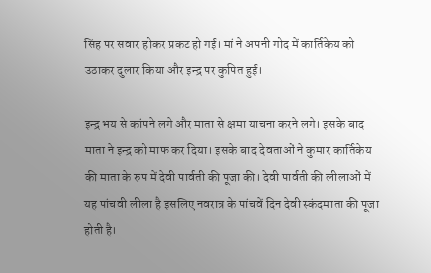सिंह पर सवार होकर प्रकट हो गई। मां ने अपनी गोद में कार्तिकेय को उठाकर दुलार किया और इन्द्र पर कुपित हुई।

इन्द्र भय से कांपने लगे और माता से क्षमा याचना करने लगे। इसके बाद माता ने इन्द्र को माफ कर दिया। इसके बाद देवताओं ने कुमार कार्तिकेय की माता के रुप में देवी पार्वती की पूजा की। देवी पार्वती की लीलाओं में यह पांचवी लीला है इसलिए नवरात्र के पांचवें दिन देवी स्कंदमाता की पूजा होती है।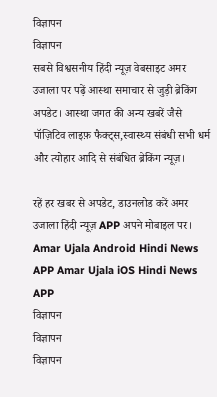विज्ञापन
विज्ञापन
सबसे विश्वसनीय हिंदी न्यूज़ वेबसाइट अमर उजाला पर पढ़ें आस्था समाचार से जुड़ी ब्रेकिंग अपडेट। आस्था जगत की अन्य खबरें जैसे पॉज़िटिव लाइफ़ फैक्ट्स,स्वास्थ्य संबंधी सभी धर्म और त्योहार आदि से संबंधित ब्रेकिंग न्यूज़।

रहें हर खबर से अपडेट, डाउनलोड करें अमर उजाला हिंदी न्यूज़ APP अपने मोबाइल पर।
Amar Ujala Android Hindi News APP Amar Ujala iOS Hindi News APP
विज्ञापन
विज्ञापन
विज्ञापन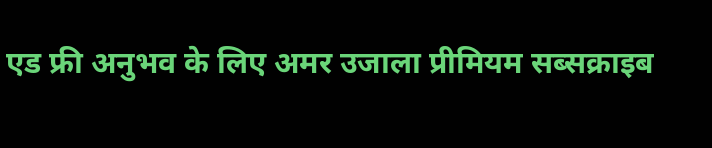एड फ्री अनुभव के लिए अमर उजाला प्रीमियम सब्सक्राइब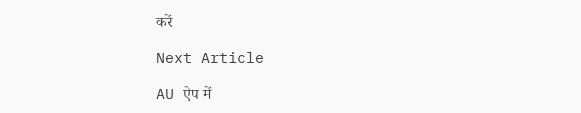करें

Next Article

AU ऐप में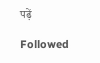पढ़ें

Followed